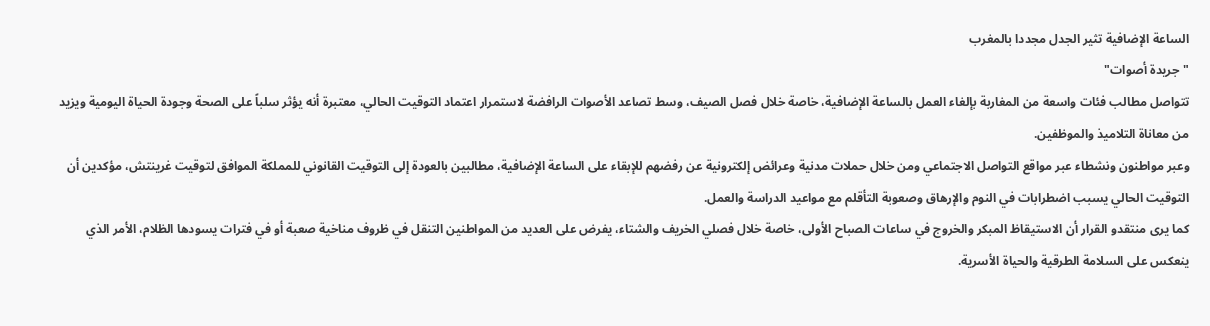الساعة الإضافية تثير الجدل مجددا بالمغرب
"جريدة أصوات"
تتواصل مطالب فئات واسعة من المغاربة بإلغاء العمل بالساعة الإضافية، خاصة خلال فصل الصيف، وسط تصاعد الأصوات الرافضة لاستمرار اعتماد التوقيت الحالي، معتبرة أنه يؤثر سلباً على الصحة وجودة الحياة اليومية ويزيد من معاناة التلاميذ والموظفين.
وعبر مواطنون ونشطاء عبر مواقع التواصل الاجتماعي ومن خلال حملات مدنية وعرائض إلكترونية عن رفضهم للإبقاء على الساعة الإضافية، مطالبين بالعودة إلى التوقيت القانوني للمملكة الموافق لتوقيت غرينتش، مؤكدين أن التوقيت الحالي يسبب اضطرابات في النوم والإرهاق وصعوبة التأقلم مع مواعيد الدراسة والعمل.
كما يرى منتقدو القرار أن الاستيقاظ المبكر والخروج في ساعات الصباح الأولى، خاصة خلال فصلي الخريف والشتاء، يفرض على العديد من المواطنين التنقل في ظروف مناخية صعبة أو في فترات يسودها الظلام، الأمر الذي ينعكس على السلامة الطرقية والحياة الأسرية.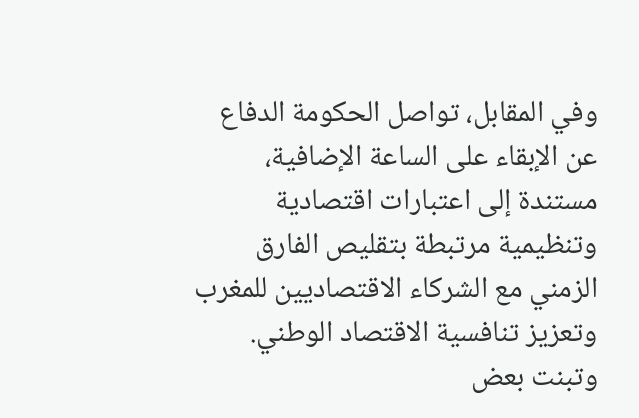وفي المقابل، تواصل الحكومة الدفاع عن الإبقاء على الساعة الإضافية، مستندة إلى اعتبارات اقتصادية وتنظيمية مرتبطة بتقليص الفارق الزمني مع الشركاء الاقتصاديين للمغرب وتعزيز تنافسية الاقتصاد الوطني.
وتبنت بعض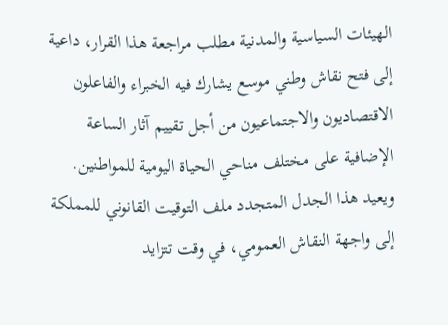الهيئات السياسية والمدنية مطلب مراجعة هذا القرار، داعية إلى فتح نقاش وطني موسع يشارك فيه الخبراء والفاعلون الاقتصاديون والاجتماعيون من أجل تقييم آثار الساعة الإضافية على مختلف مناحي الحياة اليومية للمواطنين.
ويعيد هذا الجدل المتجدد ملف التوقيت القانوني للمملكة إلى واجهة النقاش العمومي، في وقت تتزايد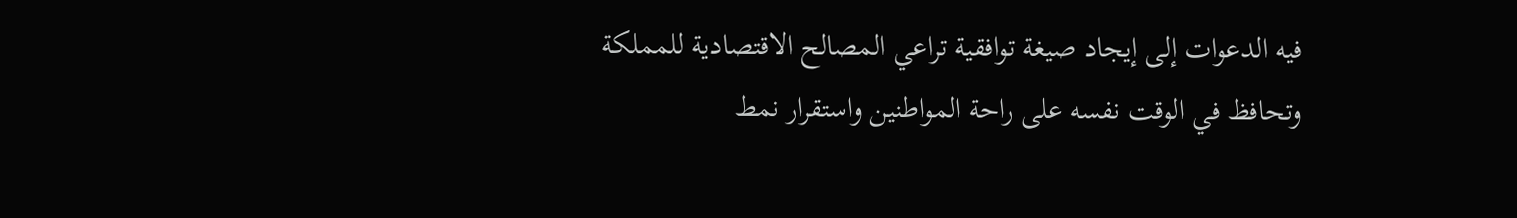فيه الدعوات إلى إيجاد صيغة توافقية تراعي المصالح الاقتصادية للمملكة وتحافظ في الوقت نفسه على راحة المواطنين واستقرار نمط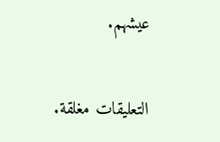عيشهم.

التعليقات مغلقة.